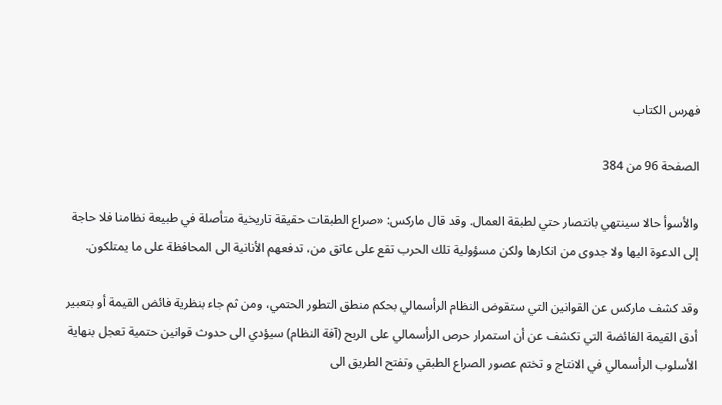فهرس الكتاب

الصفحة 96 من 384

والأسوأ حالا سينتهي بانتصار حتي لطبقة العمال. وقد قال مارکس: «صراع الطبقات حقيقة تاريخية متأصلة في طبيعة نظامنا فلا حاجة إلى الدعوة اليها ولا جدوى من انكارها ولكن مسؤولية تلك الحرب تقع على عاتق من، تدفعهم الأنانية الى المحافظة على ما يمتلكون.

وقد كشف مارکس عن القوانين التي ستقوض النظام الرأسمالي بحکم منطق التطور الحتمي، ومن ثم جاء بنظرية فائض القيمة أو بتعبير أدق القيمة الفائضة التي تكشف عن أن استمرار حرص الرأسمالي على الربح (آفة النظام) سيؤدي الى حدوث قوانين حتمية تعجل بنهاية الأسلوب الرأسمالي في الانتاج و تختم عصور الصراع الطبقي وتفتح الطريق الى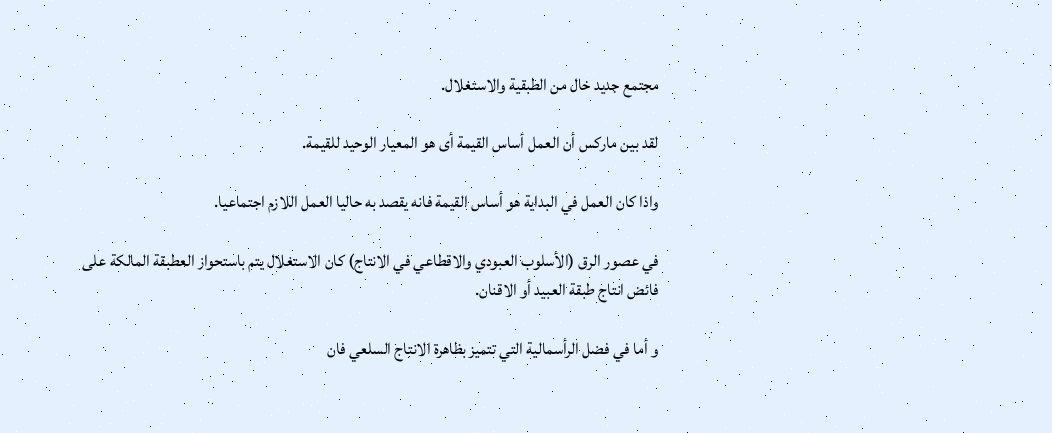مجتمع جديد خال من الطبقية والاستغلال.

لقد بين مارکس أن العمل أساس القيمة أى هو المعيار الوحيد للقيمة.

واذا كان العمل في البداية هو أساس القيمة فانه يقصد به حاليا العمل اللازم اجتماعيا.

في عصور الرق (الأسلوب العبودي والاقطاعي في الانتاج) كان الاستغلال يتم باستحواز العطبقة المالكة على فائض انتاج طبقة العبيد أو الاقنان.

و أما في فضل الرأسمالية التي تتميز بظاهرة الانتاج السلعي فان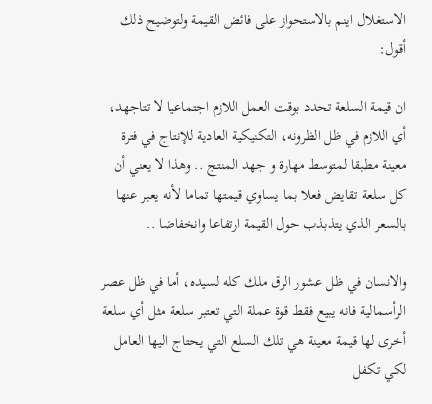الاستغلال اينم بالاستحواز على فائض القيمة ولتوضيح ذلك أقول:

ان قيمة السلعة تحدد بوقت العمل اللازم اجتماعيا لا تتاجهد، أي اللازم في ظل الظرونه، التكنيكية العادية للإنتاج في فترة معينة مطبقا لمتوسط مهارة و جهد المنتج .. وهذا لا يعني أن كل سلعة تقايض فعلا بما يساوي قيمتها تماما لأنه يعبر عنها بالسعر الذي يتذبذب حول القيمة ارتفاعا وانخفاضا ..

والانسان في ظل عشور الرق ملك كله لسيده، أما في ظل عصر الرأسمالية فانه يبيع فقط قوة عملة التي تعتبر سلعة مثل أي سلعة أخرى لها قيمة معينة هي تلك السلع التي يحتاج اليها العامل لكي تكفل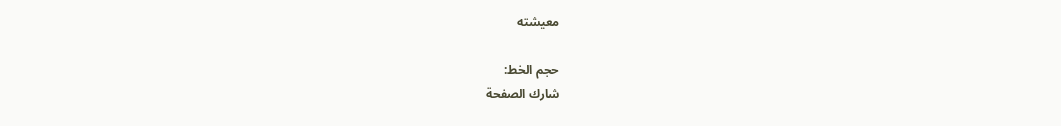معيشته

حجم الخط:
شارك الصفحة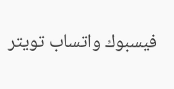فيسبوك واتساب تويتر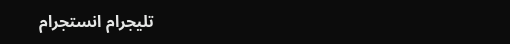تليجرام انستجرام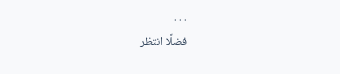. . .
فضلًا انتظر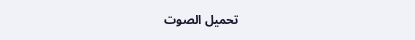تحميل الصوت